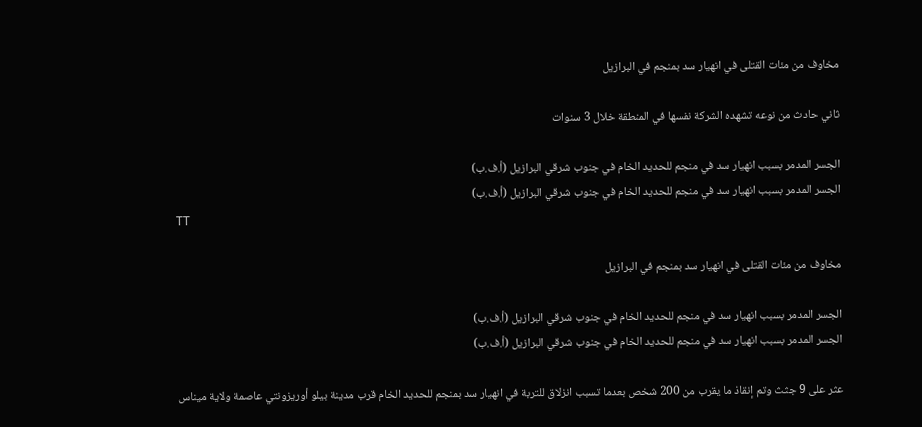مخاوف من مئات القتلى في انهيار سد بمنجم في البرازيل

ثاني حادث من نوعه تشهده الشركة نفسها في المنطقة خلال 3 سنوات

الجسر المدمر بسبب انهيار سد في منجم للحديد الخام في جنوب شرقي البرازيل (أ.ف.ب)
الجسر المدمر بسبب انهيار سد في منجم للحديد الخام في جنوب شرقي البرازيل (أ.ف.ب)
TT

مخاوف من مئات القتلى في انهيار سد بمنجم في البرازيل

الجسر المدمر بسبب انهيار سد في منجم للحديد الخام في جنوب شرقي البرازيل (أ.ف.ب)
الجسر المدمر بسبب انهيار سد في منجم للحديد الخام في جنوب شرقي البرازيل (أ.ف.ب)

عثر على 9 جثث وتم إنقاذ ما يقرب من 200 شخص بعدما تسبب انزلاق للتربة في انهيار سد بمنجم للحديد الخام قرب مدينة بيلو أوريزونتي عاصمة ولاية ميناس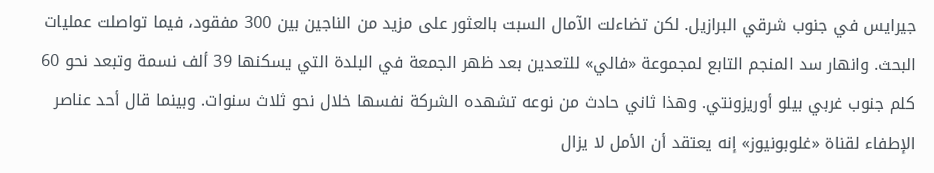جيرايس في جنوب شرقي البرازيل. لكن تضاءلت الآمال السبت بالعثور على مزيد من الناجين بين 300 مفقود، فيما تواصلت عمليات البحث. وانهار سد المنجم التابع لمجموعة «فالي» للتعدين بعد ظهر الجمعة في البلدة التي يسكنها 39 ألف نسمة وتبعد نحو 60 كلم جنوب غربي بيلو أوريزونتي. وهذا ثاني حادث من نوعه تشهده الشركة نفسها خلال نحو ثلاث سنوات. وبينما قال أحد عناصر الإطفاء لقناة «غلوبونيوز» إنه يعتقد أن الأمل لا يزال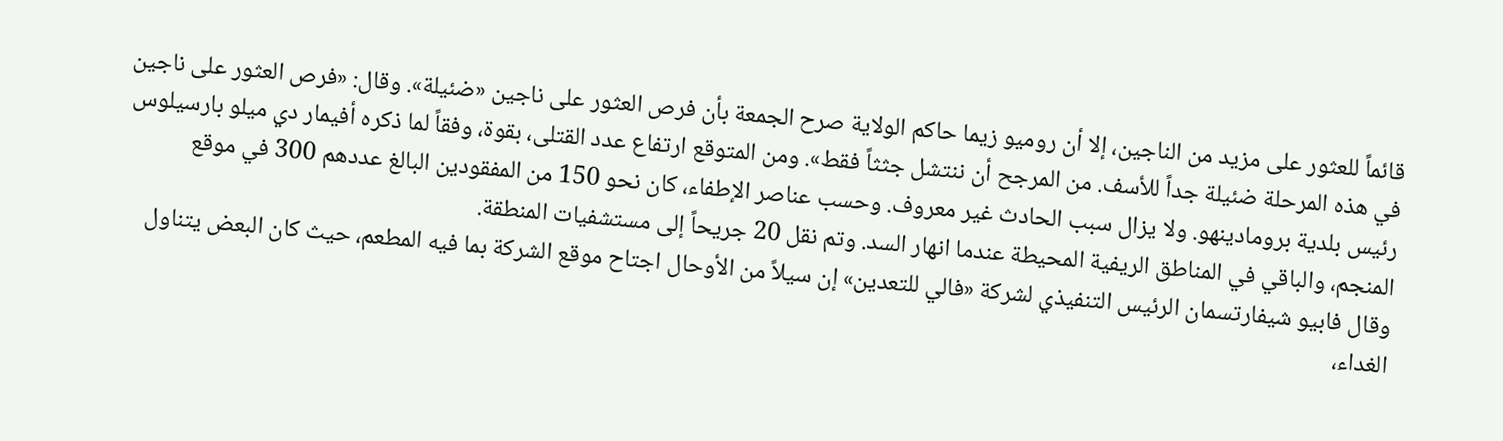قائماً للعثور على مزيد من الناجين، إلا أن روميو زيما حاكم الولاية صرح الجمعة بأن فرص العثور على ناجين «ضئيلة». وقال: «فرص العثور على ناجين في هذه المرحلة ضئيلة جداً للأسف. من المرجح أن ننتشل جثثاً فقط». ومن المتوقع ارتفاع عدد القتلى، بقوة، وفقاً لما ذكره أفيمار دي ميلو بارسيلوس رئيس بلدية برومادينهو. ولا يزال سبب الحادث غير معروف. وحسب عناصر الإطفاء، كان نحو 150 من المفقودين البالغ عددهم 300 في موقع المنجم، والباقي في المناطق الريفية المحيطة عندما انهار السد. وتم نقل 20 جريحاً إلى مستشفيات المنطقة.
وقال فابيو شيفارتسمان الرئيس التنفيذي لشركة «فالي للتعدين» إن سيلاً من الأوحال اجتاح موقع الشركة بما فيه المطعم، حيث كان البعض يتناول الغداء،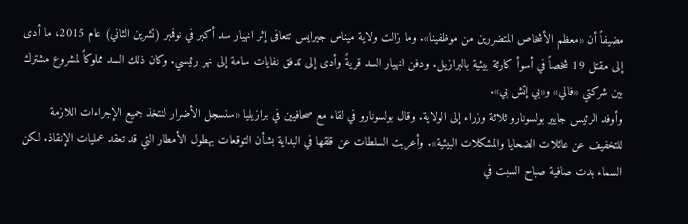مضيفاً أن «معظم الأشخاص المتضررين من موظفينا». وما زالت ولاية ميناس جيرايس تتعافى إثر انهيار سد أكبر في نوفمبر (تشرين الثاني) عام 2015، ما أدى إلى مقتل 19 شخصاً في أسوأ كارثة بيئية بالبرازيل. ودفن انهيار السد قريةً وأدى إلى تدفق نفايات سامة إلى نهر رئيسي. وكان ذلك السد مملوكاً لمشروع مشترك بين شركتي «فالي» و«بي إتش بي».
وأوفد الرئيس جايير بولسونارو ثلاثة وزراء إلى الولاية. وقال بولسونارو في لقاء مع صحافيين في برازيليا «سنسجل الأضرار لنتخذ جميع الإجراءات اللازمة للتخفيف عن عائلات الضحايا والمشكلات البيئية». وأعربت السلطات عن قلقها في البداية بشأن التوقعات بهطول الأمطار التي قد تعقد عمليات الإنقاذ. لكن السماء بدت صافية صباح السبت في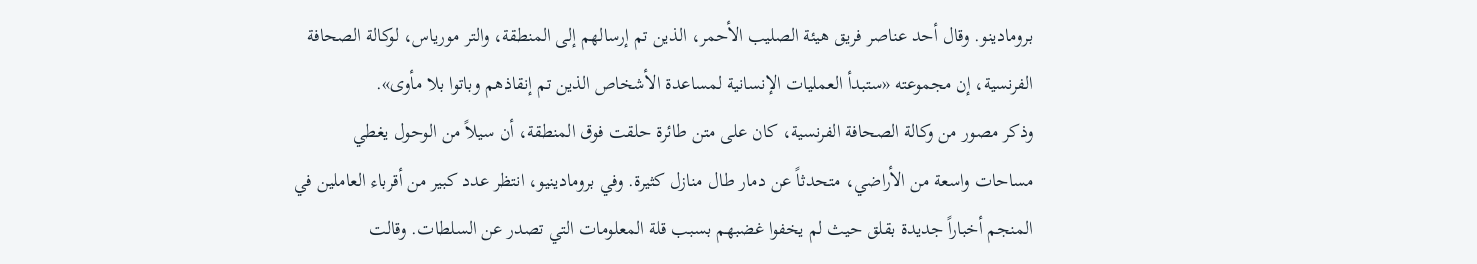برومادينو. وقال أحد عناصر فريق هيئة الصليب الأحمر، الذين تم إرسالهم إلى المنطقة، والتر مورياس، لوكالة الصحافة الفرنسية، إن مجموعته «ستبدأ العمليات الإنسانية لمساعدة الأشخاص الذين تم إنقاذهم وباتوا بلا مأوى».
وذكر مصور من وكالة الصحافة الفرنسية، كان على متن طائرة حلقت فوق المنطقة، أن سيلاً من الوحول يغطي مساحات واسعة من الأراضي، متحدثاً عن دمار طال منازل كثيرة. وفي برومادينيو، انتظر عدد كبير من أقرباء العاملين في المنجم أخباراً جديدة بقلق حيث لم يخفوا غضبهم بسبب قلة المعلومات التي تصدر عن السلطات. وقالت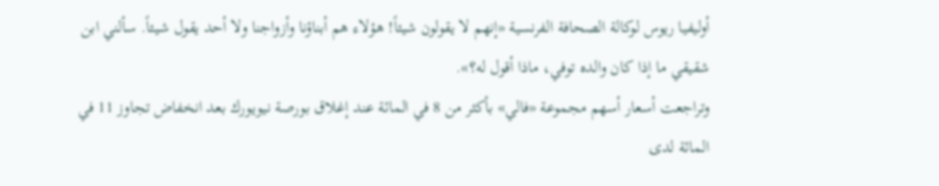أوليفيا ريوس لوكالة الصحافة الفرنسية «إنهم لا يقولون شيئاً! هؤلاء هم أبناؤنا وأزواجنا ولا أحد يقول شيئاً. سألني ابن شقيقي ما إذا كان والده توفي، ماذا أقول له؟».
وتراجعت أسعار أسهم مجموعة «فالي» بأكثر من 8 في المائة عند إغلاق بورصة نيويورك بعد انخفاض تجاوز 11 في المائة لدى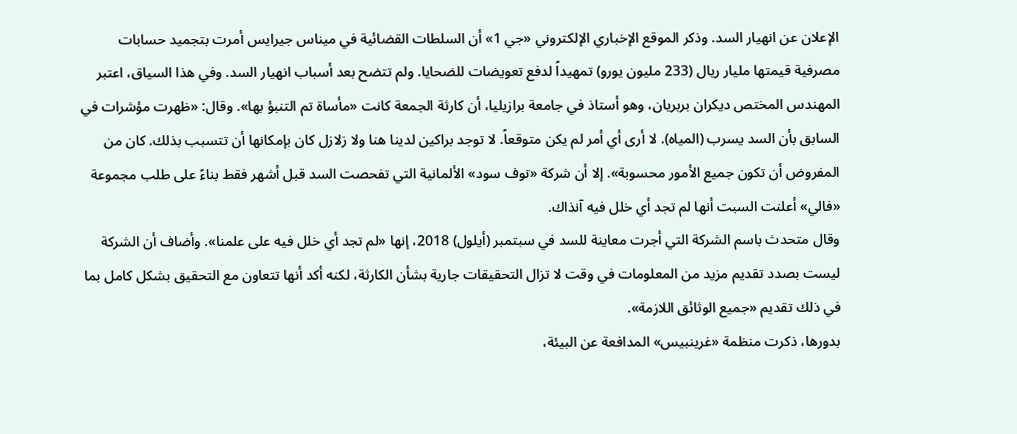الإعلان عن انهيار السد. وذكر الموقع الإخباري الإلكتروني «جي 1» أن السلطات القضائية في ميناس جيرايس أمرت بتجميد حسابات مصرفية قيمتها مليار ريال (233 مليون يورو) تمهيداً لدفع تعويضات للضحايا. ولم تتضح بعد أسباب انهيار السد. وفي هذا السياق، اعتبر المهندس المختص ديكران بربريان، وهو أستاذ في جامعة برازيليا، أن كارثة الجمعة كانت «مأساة تم التنبؤ بها». وقال: «ظهرت مؤشرات في السابق بأن السد يسرب (المياه). لا أرى أي أمر لم يكن متوقعاً. لا توجد براكين لدينا هنا ولا زلازل كان بإمكانها أن تتسبب بذلك. كان من المفروض أن تكون جميع الأمور محسوبة». إلا أن شركة «توف سود» الألمانية التي تفحصت السد قبل أشهر فقط بناءً على طلب مجموعة «فالي» أعلنت السبت أنها لم تجد أي خلل فيه آنذاك.
وقال متحدث باسم الشركة التي أجرت معاينة للسد في سبتمبر (أيلول) 2018، إنها «لم تجد أي خلل فيه على علمنا». وأضاف أن الشركة ليست بصدد تقديم مزيد من المعلومات في وقت لا تزال التحقيقات جارية بشأن الكارثة، لكنه أكد أنها تتعاون مع التحقيق بشكل كامل بما في ذلك تقديم «جميع الوثائق اللازمة».
بدورها، ذكرت منظمة «غرينبيس» المدافعة عن البيئة،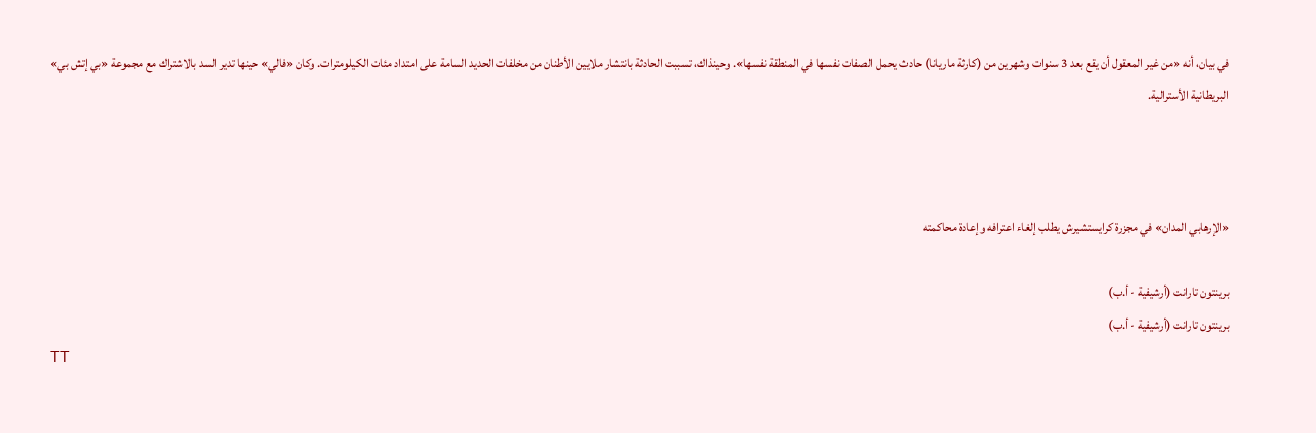في بيان، أنه «من غير المعقول أن يقع بعد 3 سنوات وشهرين من (كارثة ماريانا) حادث يحمل الصفات نفسها في المنطقة نفسها». وحينذاك، تسببت الحادثة بانتشار ملايين الأطنان من مخلفات الحديد السامة على امتداد مئات الكيلومترات. وكان «فالي» حينها تدير السد بالاشتراك مع مجموعة «بي إتش بي» البريطانية الأسترالية.



«الإرهابي المدان» في مجزرة كرايستشيرش يطلب إلغاء اعترافه وإعادة محاكمته

برينتون تارانت (أرشيفية - أ.ب)
برينتون تارانت (أرشيفية - أ.ب)
TT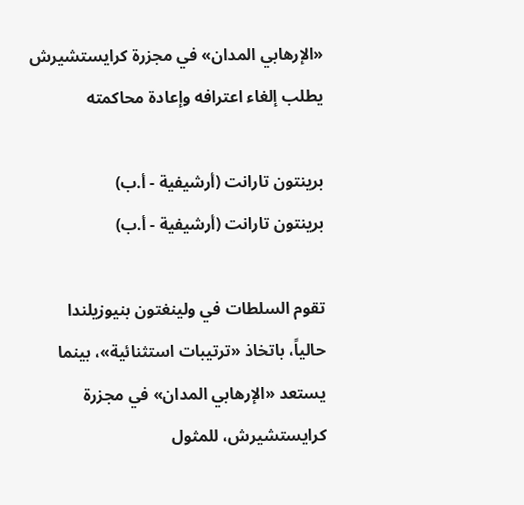«الإرهابي المدان» في مجزرة كرايستشيرش يطلب إلغاء اعترافه وإعادة محاكمته

برينتون تارانت (أرشيفية - أ.ب)
برينتون تارانت (أرشيفية - أ.ب)

تقوم السلطات في ولينغتون بنيوزيلندا حالياً، باتخاذ «ترتيبات استثنائية»، بينما يستعد «الإرهابي المدان» في مجزرة كرايستشيرش، للمثول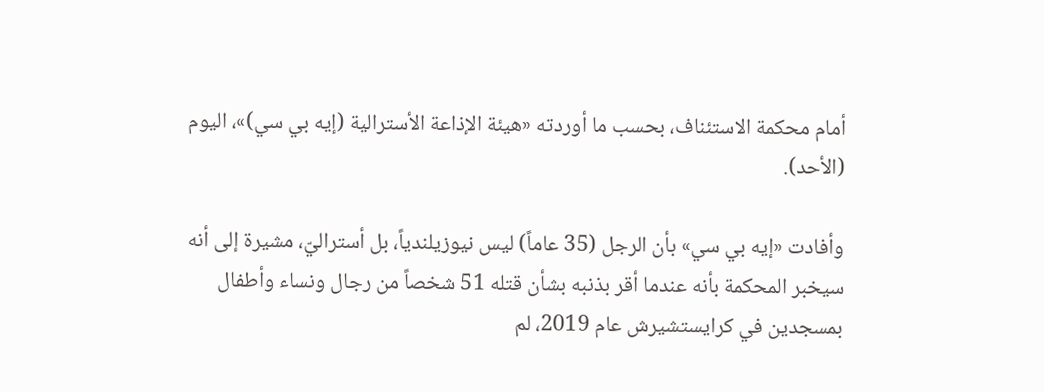أمام محكمة الاستئناف، بحسب ما أوردته «هيئة الإذاعة الأسترالية (إيه بي سي)»، اليوم (الأحد).

وأفادت «إيه بي سي» بأن الرجل (35 عاماً) ليس نيوزيلندياً، بل أستراليّ، مشيرة إلى أنه سيخبر المحكمة بأنه عندما أقر بذنبه بشأن قتله 51 شخصاً من رجال ونساء وأطفال بمسجدين في كرايستشيرش عام 2019، لم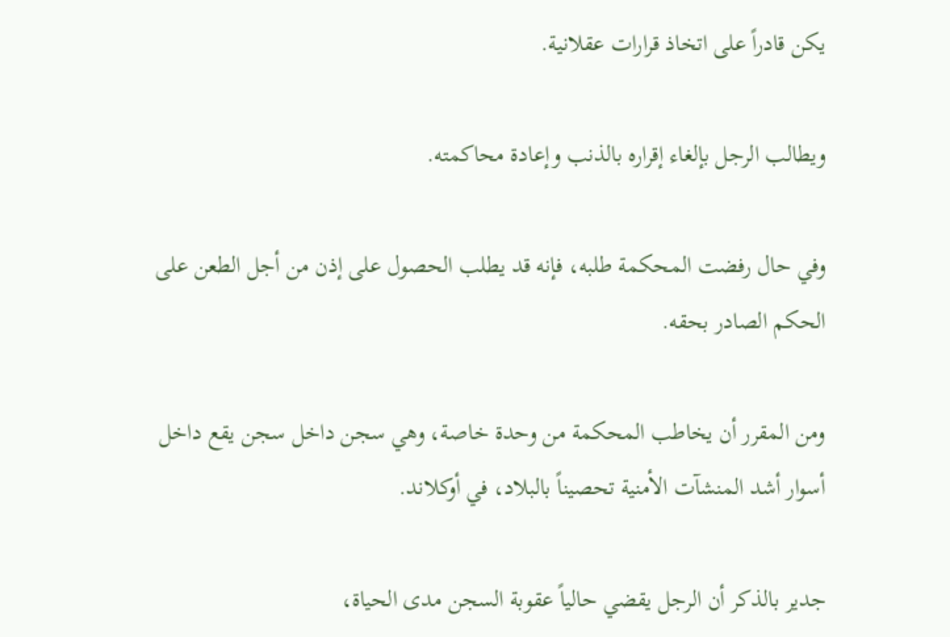يكن قادراً على اتخاذ قرارات عقلانية.

ويطالب الرجل بإلغاء إقراره بالذنب وإعادة محاكمته.

وفي حال رفضت المحكمة طلبه، فإنه قد يطلب الحصول على إذن من أجل الطعن على الحكم الصادر بحقه.

ومن المقرر أن يخاطب المحكمة من وحدة خاصة، وهي سجن داخل سجن يقع داخل أسوار أشد المنشآت الأمنية تحصيناً بالبلاد، في أوكلاند.

جدير بالذكر أن الرجل يقضي حالياً عقوبة السجن مدى الحياة،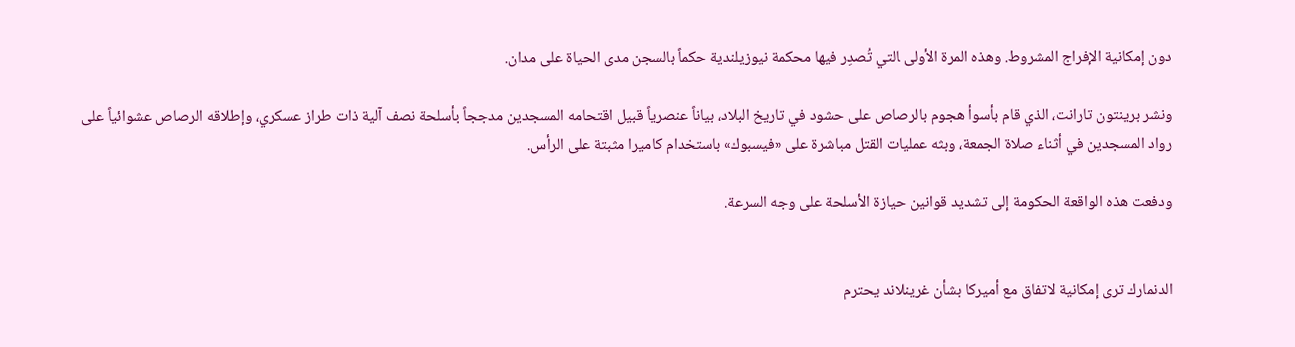دون إمكانية الإفراج المشروط. وهذه المرة الأولى ‍التي تُصدِر فيها محكمة نيوزيلندية حكماً بالسجن مدى الحياة على مدان.

ونشر ‌برينتون تارانت، الذي قام بأسوأ هجوم بالرصاص على حشود في تاريخ البلاد، بياناً عنصرياً قبيل اقتحامه المسجدين مدججاً بأسلحة نصف آلية ذات طراز عسكري، وإطلاقه الرصاص عشوائياً على رواد المسجدين في أثناء صلاة الجمعة، وبثه عمليات القتل مباشرة على «فيسبوك» باستخدام كاميرا مثبتة على الرأس.

ودفعت هذه الواقعة الحكومة إلى تشديد قوانين حيازة الأسلحة ‌على وجه السرعة.


الدنمارك ترى إمكانية لاتفاق مع أميركا بشأن غرينلاند يحترم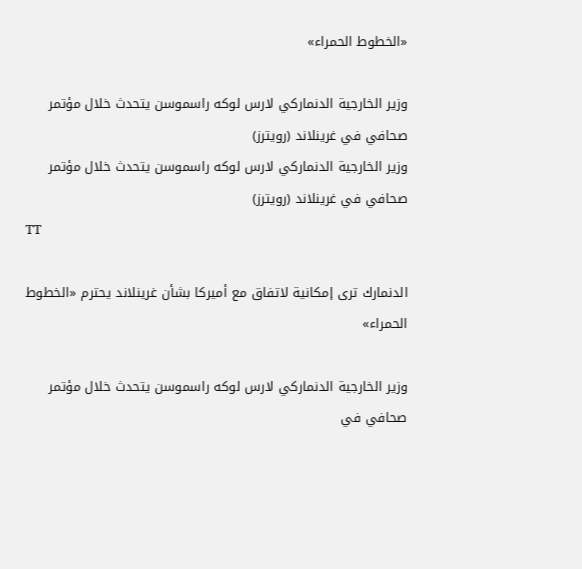«الخطوط الحمراء»

وزير الخارجية الدنماركي لارس لوكه راسموسن يتحدث خلال مؤتمر صحافي في غرينلاند (رويترز)
وزير الخارجية الدنماركي لارس لوكه راسموسن يتحدث خلال مؤتمر صحافي في غرينلاند (رويترز)
TT

الدنمارك ترى إمكانية لاتفاق مع أميركا بشأن غرينلاند يحترم «الخطوط الحمراء»

وزير الخارجية الدنماركي لارس لوكه راسموسن يتحدث خلال مؤتمر صحافي في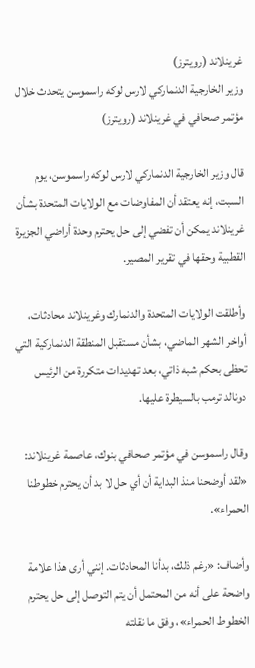غرينلاند (رويترز)
وزير الخارجية الدنماركي لارس لوكه راسموسن يتحدث خلال مؤتمر صحافي في غرينلاند (رويترز)

قال وزير الخارجية الدنماركي لارس لوكه راسموسن، يوم السبت، إنه يعتقد أن المفاوضات مع الولايات المتحدة بشأن غرينلاند يمكن أن تفضي إلى حل يحترم وحدة أراضي الجزيرة القطبية وحقها في تقرير المصير.

وأطلقت الولايات المتحدة والدنمارك وغرينلاند محادثات، أواخر الشهر الماضي، بشأن مستقبل المنطقة الدنماركية التي تحظى بحكم شبه ذاتي، بعد تهديدات متكررة من الرئيس دونالد ترمب بالسيطرة عليها.

وقال راسموسن في مؤتمر صحافي بنوك، عاصمة غرينلاند: «لقد أوضحنا منذ البداية أن أي حل لا بد أن يحترم خطوطنا الحمراء».

وأضاف: «رغم ذلك، بدأنا المحادثات. إنني أرى هذا علامة واضحة على أنه من المحتمل أن يتم التوصل إلى حل يحترم الخطوط الحمراء»، وفق ما نقلته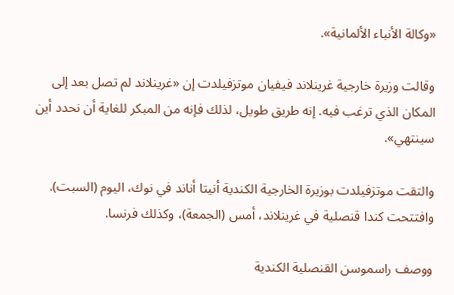«وكالة الأنباء الألمانية».

وقالت وزيرة خارجية غرينلاند فيفيان موتزفيلدت إن «غرينلاند لم تصل بعد إلى المكان الذي ترغب فيه. إنه طريق طويل، لذلك فإنه من المبكر للغاية أن نحدد أين سينتهي».

والتقت موتزفيلدت بوزيرة الخارجية الكندية أنيتا أناند في نوك، اليوم (السبت). وافتتحت كندا قنصلية في غرينلاند، أمس (الجمعة)، وكذلك فرنسا.

ووصف راسموسن القنصلية الكندية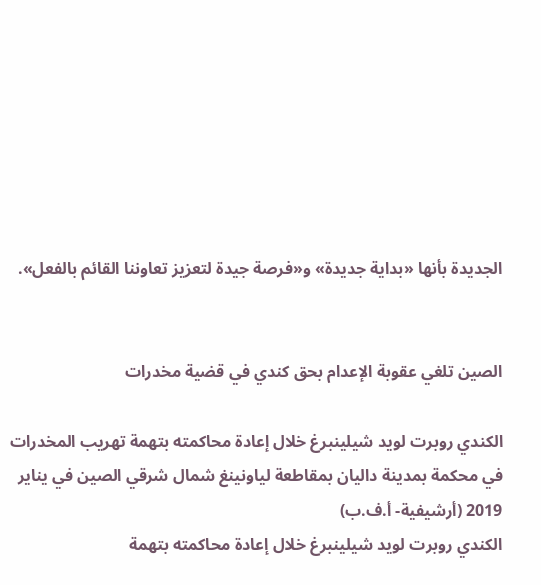الجديدة بأنها «بداية جديدة» و«فرصة جيدة لتعزيز تعاوننا القائم بالفعل».


الصين تلغي عقوبة الإعدام بحق كندي في قضية مخدرات

الكندي روبرت لويد شيلينبرغ خلال إعادة محاكمته بتهمة تهريب المخدرات في محكمة بمدينة داليان بمقاطعة لياونينغ شمال شرقي الصين في يناير 2019 (أرشيفية- أ.ف.ب)
الكندي روبرت لويد شيلينبرغ خلال إعادة محاكمته بتهمة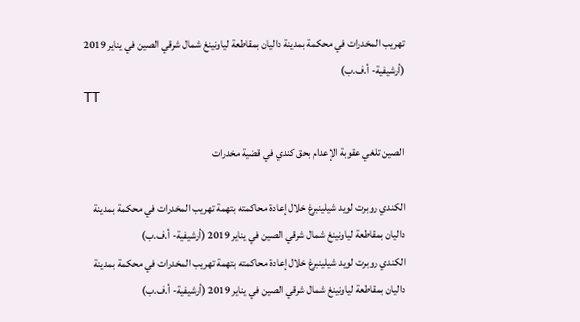تهريب المخدرات في محكمة بمدينة داليان بمقاطعة لياونينغ شمال شرقي الصين في يناير 2019 (أرشيفية- أ.ف.ب)
TT

الصين تلغي عقوبة الإعدام بحق كندي في قضية مخدرات

الكندي روبرت لويد شيلينبرغ خلال إعادة محاكمته بتهمة تهريب المخدرات في محكمة بمدينة داليان بمقاطعة لياونينغ شمال شرقي الصين في يناير 2019 (أرشيفية- أ.ف.ب)
الكندي روبرت لويد شيلينبرغ خلال إعادة محاكمته بتهمة تهريب المخدرات في محكمة بمدينة داليان بمقاطعة لياونينغ شمال شرقي الصين في يناير 2019 (أرشيفية- أ.ف.ب)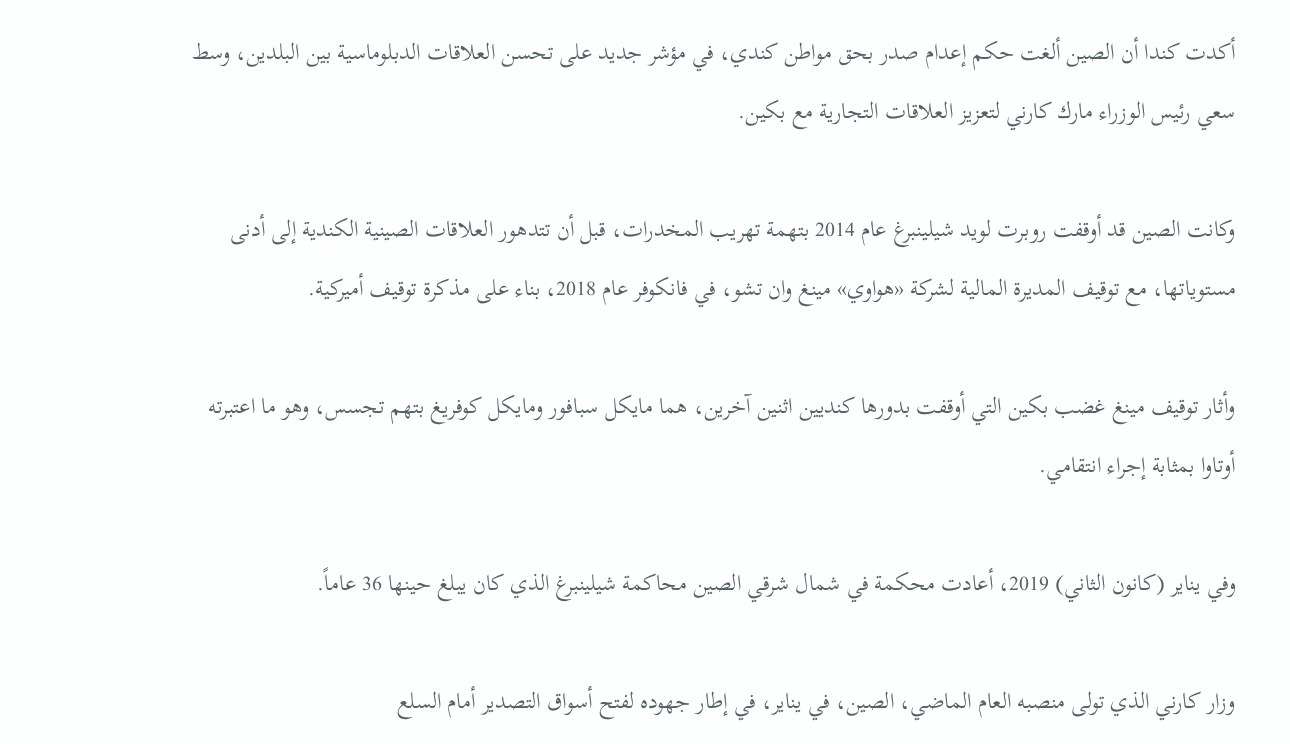أكدت كندا أن الصين ألغت حكم إعدام صدر بحق مواطن كندي، في مؤشر جديد على تحسن العلاقات الدبلوماسية بين البلدين، وسط سعي رئيس الوزراء مارك كارني لتعزيز العلاقات التجارية مع بكين.

وكانت الصين قد أوقفت روبرت لويد شيلينبرغ عام 2014 بتهمة تهريب المخدرات، قبل أن تتدهور العلاقات الصينية الكندية إلى أدنى مستوياتها، مع توقيف المديرة المالية لشركة «هواوي» مينغ وان تشو، في فانكوفر عام 2018، بناء على مذكرة توقيف أميركية.

وأثار توقيف مينغ غضب بكين التي أوقفت بدورها كنديين اثنين آخرين، هما مايكل سبافور ومايكل كوفريغ بتهم تجسس، وهو ما اعتبرته أوتاوا بمثابة إجراء انتقامي.

وفي يناير (كانون الثاني) 2019، أعادت محكمة في شمال شرقي الصين محاكمة شيلينبرغ الذي كان يبلغ حينها 36 عاماً.

وزار كارني الذي تولى منصبه العام الماضي، الصين، في يناير، في إطار جهوده لفتح أسواق التصدير أمام السلع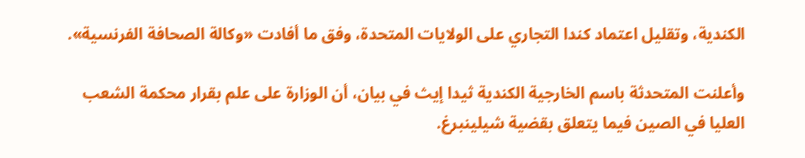الكندية، وتقليل اعتماد كندا التجاري على الولايات المتحدة، وفق ما أفادت «وكالة الصحافة الفرنسية».

وأعلنت المتحدثة باسم الخارجية الكندية ثيدا إيث في بيان، أن الوزارة على علم بقرار محكمة الشعب العليا في الصين فيما يتعلق بقضية شيلينبرغ.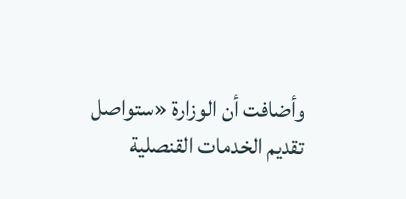وأضافت أن الوزارة «ستواصل تقديم الخدمات القنصلية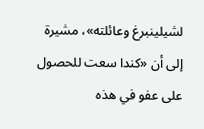لشيلينبرغ وعائلته»، مشيرة إلى أن «كندا سعت للحصول على عفو في هذه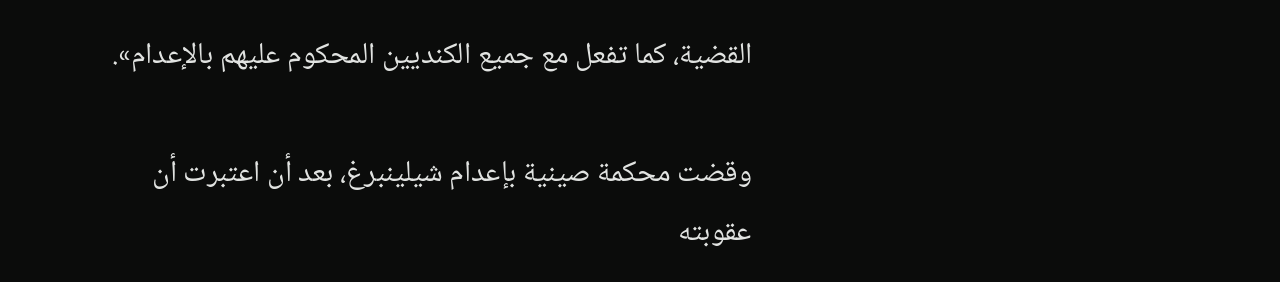القضية، كما تفعل مع جميع الكنديين المحكوم عليهم بالإعدام».

وقضت محكمة صينية بإعدام شيلينبرغ، بعد أن اعتبرت أن عقوبته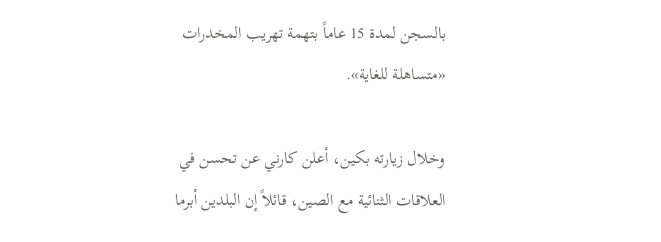بالسجن لمدة 15 عاماً بتهمة تهريب المخدرات «متساهلة للغاية».

وخلال زيارته بكين، أعلن كارني عن تحسن في العلاقات الثنائية مع الصين، قائلاً إن البلدين أبرما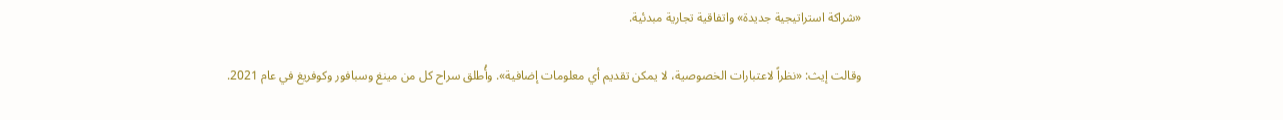«شراكة استراتيجية جديدة» واتفاقية تجارية مبدئية.

وقالت إيث: «نظراً لاعتبارات الخصوصية، لا يمكن تقديم أي معلومات إضافية». وأُطلق سراح كل من مينغ وسبافور وكوفريغ في عام 2021.